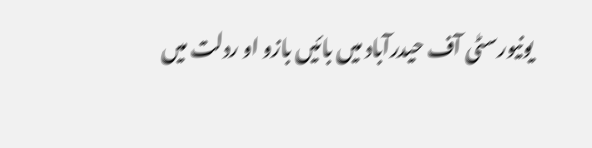یونیورسٹی آف حیدرآباد میں بائیں بازو او ردلت میں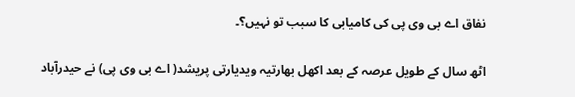نفاق اے بی وی پی کی کامیابی کا سبب تو نہیں؟۔

اٹھ سال کے طویل عرصہ کے بعد اکھل بھارتیہ ویدیارتی پریشد( اے بی وی پی) نے حیدرآباد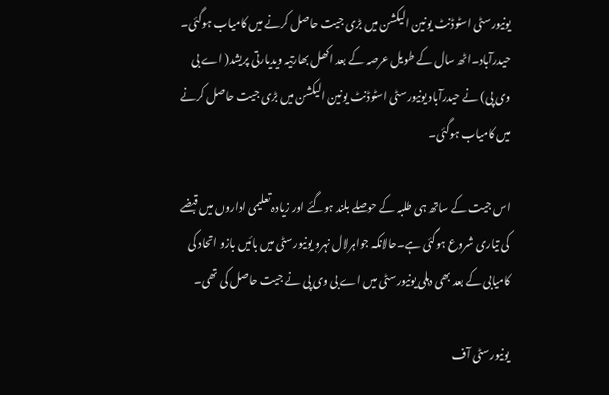یونیورسٹی اسٹوڈنٹ یونین الیکشن میں بڑی جیت حاصل کرنے میں کامیاب ہوگئی۔
حیدرآباد۔اٹھ سال کے طویل عرصہ کے بعد اکھل بھارتیہ ویدیارتی پریشد( اے بی وی پی) نے حیدرآباد یونیورسٹی اسٹوڈنٹ یونین الیکشن میں بڑی جیت حاصل کرنے میں کامیاب ہوگئی۔

اس جیت کے ساتھ ہی طلبہ کے حوصلے بلند ہوگئے اور زیادہ تعلیمی اداروں میں قبضے کی تیاری شروع ہوگئی ہے۔حالانکہ جواہرلال نہرو یونیورسٹی میں بائیں بازو اتحاد کی کامیابی کے بعد بھی دہلی یونیورسٹی میں اے بی وی پی نے جیت حاصل کی تھی۔

یونیورسٹی آف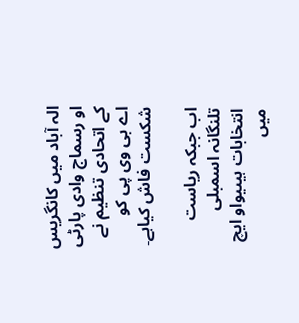الہ آباد میں کانگریس او رسماج وادی پارٹی کے اتحادی تنظیم نے اے بی وی پی کو شکست فاش کیاہے۔

اب جبکہ ریاست تلنگانہ اسمبلی انتخابات ہیںیواو ایچ میں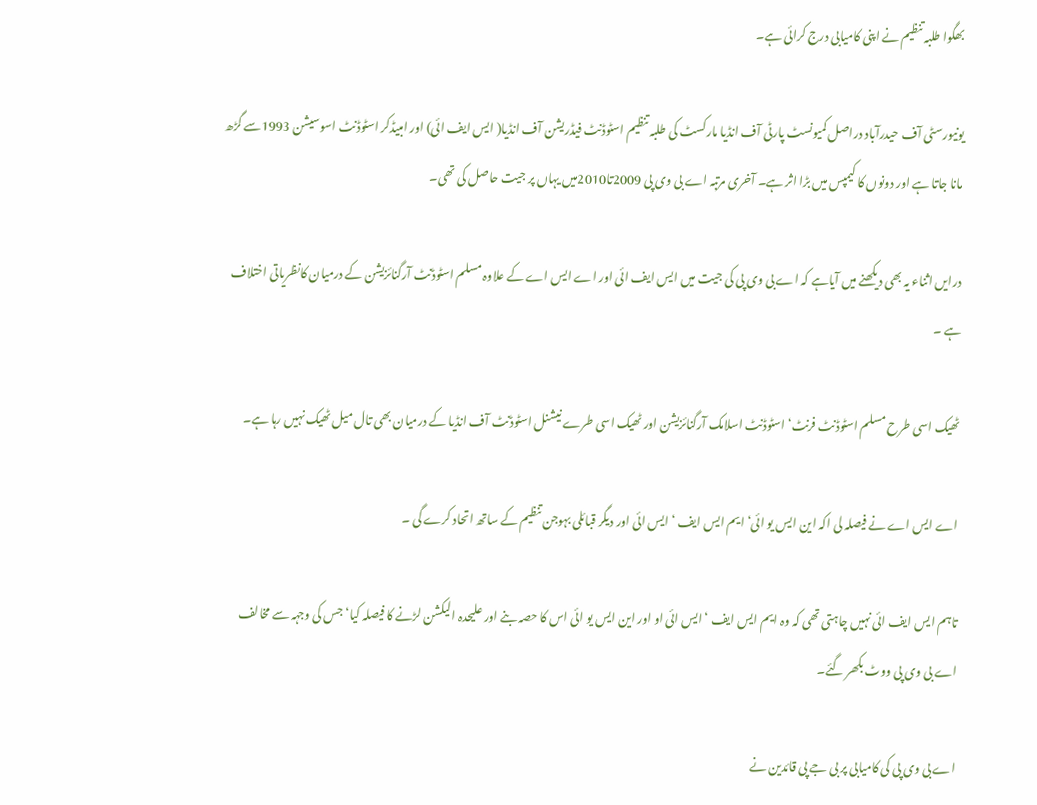بھگوا طلبہ تنظیم نے اپنی کامیابی درج کرائی ہے۔

یونیورسٹی آف حیدرآباد دراصل کمیونسٹ پارٹی آف انڈیا مارکسٹ کی طلبہ تنظیم اسٹوڈنٹ فیڈریشن آف انڈیا( ایس ایف ائی) اور امبیڈکر اسٹوڈنٹ اسوسیشن 1993سے گڑھ مانا جاتا ہے اور دونوں کا کیمپس میں بڑا اثر ہے۔ آخری مرتبہ اے بی وی پی 2009تا2010میں یہاں پر جیت حاصل کی تھی۔

درایں اثناء یہ بھی دیکھنے میں آیاہے کہ اے بی وی پی کی جیت میں ایس ایف ائی اور اے ایس اے کے علاوہ مسلم اسٹوڈنٹ آرگنائزیشن کے درمیان کانظریاتی اختلاف ہے ۔

ٹھیک اسی طرح مسلم اسٹوڈنٹ فرنٹ‘ اسٹوڈنٹ اسلامک آرگنائزیشن اور ٹھیک اسی طرے نیشنل اسٹوڈنٹ آف انڈیا کے درمیان بھی تال میل ٹھیک نہیں رہا ہے۔

اے ایس اے نے فیصلہ لی اکہ این ایس یو ائی‘ ایم ایس ایف ‘ ایس ائی اور دیگر قبائلی بہوجن تنظیم کے ساتھ اتحاد کرے گی ۔

تاہم ایس ایف ائی نہیں چاہتی تھی کہ وہ ایم ایس ایف ‘ ایس ائی او اور این ایس یو ائی اس کا حصہ بنے اور علیحدہ الیکشن لڑنے کا فیصلہ کیا‘ جس کی وجہہ سے مخالف اے بی وی پی ووٹ بکھر گئے۔

اے بی وی پی کی کامیابی پر بی جے پی قائدین نے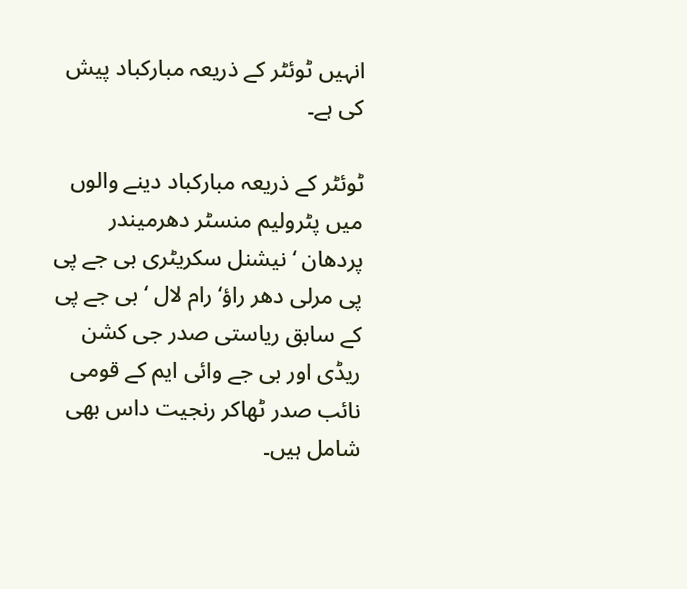انہیں ٹوئٹر کے ذریعہ مبارکباد پیش کی ہے۔

ٹوئٹر کے ذریعہ مبارکباد دینے والوں میں پٹرولیم منسٹر دھرمیندر پردھان ‘ نیشنل سکریٹری بی جے پی پی مرلی دھر راؤ‘ رام لال ‘ بی جے پی کے سابق ریاستی صدر جی کشن ریڈی اور بی جے وائی ایم کے قومی نائب صدر ٹھاکر رنجیت داس بھی شامل ہیں۔